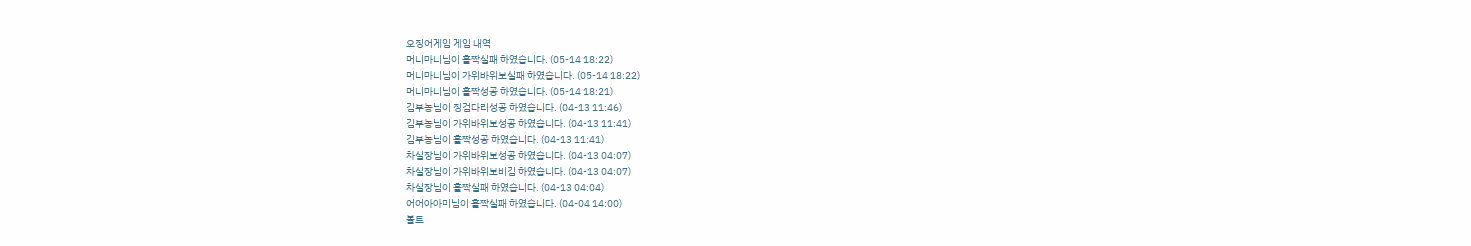오징어게임 게임 내역
머니마니님이 홀짝실패 하였습니다. (05-14 18:22)
머니마니님이 가위바위보실패 하였습니다. (05-14 18:22)
머니마니님이 홀짝성공 하였습니다. (05-14 18:21)
김부농님이 징검다리성공 하였습니다. (04-13 11:46)
김부농님이 가위바위보성공 하였습니다. (04-13 11:41)
김부농님이 홀짝성공 하였습니다. (04-13 11:41)
차실장님이 가위바위보성공 하였습니다. (04-13 04:07)
차실장님이 가위바위보비김 하였습니다. (04-13 04:07)
차실장님이 홀짝실패 하였습니다. (04-13 04:04)
어어아아미님이 홀짝실패 하였습니다. (04-04 14:00)
볼트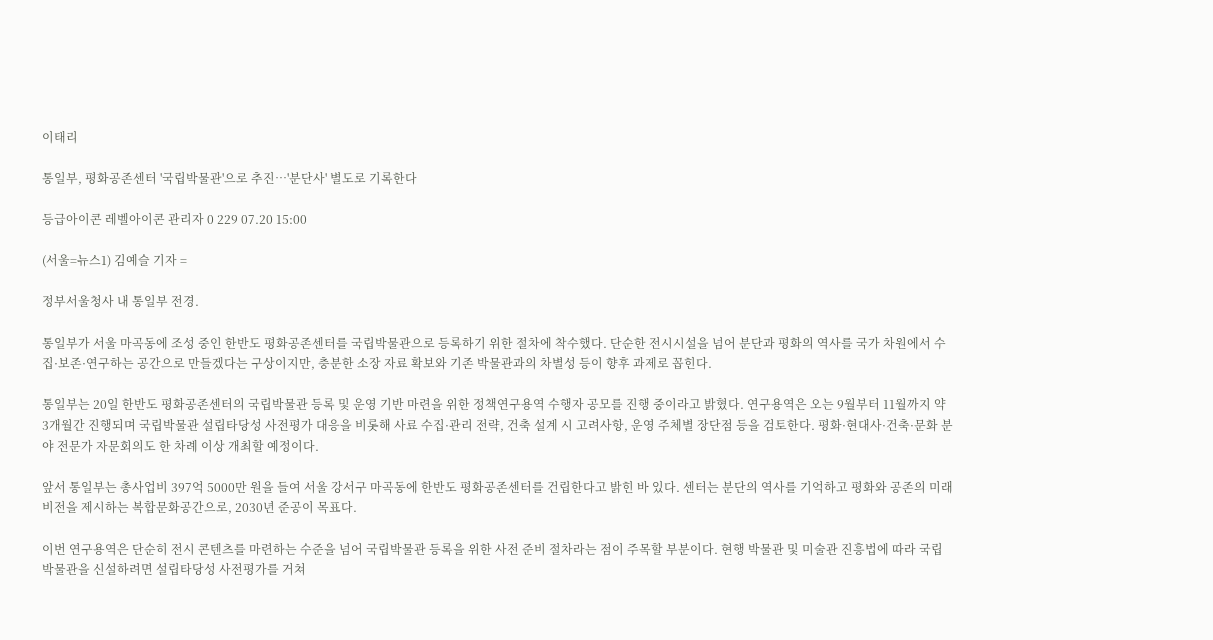이태리

통일부, 평화공존센터 '국립박물관'으로 추진…'분단사' 별도로 기록한다

등급아이콘 레벨아이콘 관리자 0 229 07.20 15:00

(서울=뉴스1) 김예슬 기자 =

정부서울청사 내 통일부 전경.

통일부가 서울 마곡동에 조성 중인 한반도 평화공존센터를 국립박물관으로 등록하기 위한 절차에 착수했다. 단순한 전시시설을 넘어 분단과 평화의 역사를 국가 차원에서 수집·보존·연구하는 공간으로 만들겠다는 구상이지만, 충분한 소장 자료 확보와 기존 박물관과의 차별성 등이 향후 과제로 꼽힌다.

통일부는 20일 한반도 평화공존센터의 국립박물관 등록 및 운영 기반 마련을 위한 정책연구용역 수행자 공모를 진행 중이라고 밝혔다. 연구용역은 오는 9월부터 11월까지 약 3개월간 진행되며 국립박물관 설립타당성 사전평가 대응을 비롯해 사료 수집·관리 전략, 건축 설계 시 고려사항, 운영 주체별 장단점 등을 검토한다. 평화·현대사·건축·문화 분야 전문가 자문회의도 한 차례 이상 개최할 예정이다.

앞서 통일부는 총사업비 397억 5000만 원을 들여 서울 강서구 마곡동에 한반도 평화공존센터를 건립한다고 밝힌 바 있다. 센터는 분단의 역사를 기억하고 평화와 공존의 미래 비전을 제시하는 복합문화공간으로, 2030년 준공이 목표다.

이번 연구용역은 단순히 전시 콘텐츠를 마련하는 수준을 넘어 국립박물관 등록을 위한 사전 준비 절차라는 점이 주목할 부분이다. 현행 박물관 및 미술관 진흥법에 따라 국립박물관을 신설하려면 설립타당성 사전평가를 거쳐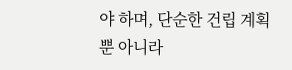야 하며, 단순한 건립 계획뿐 아니라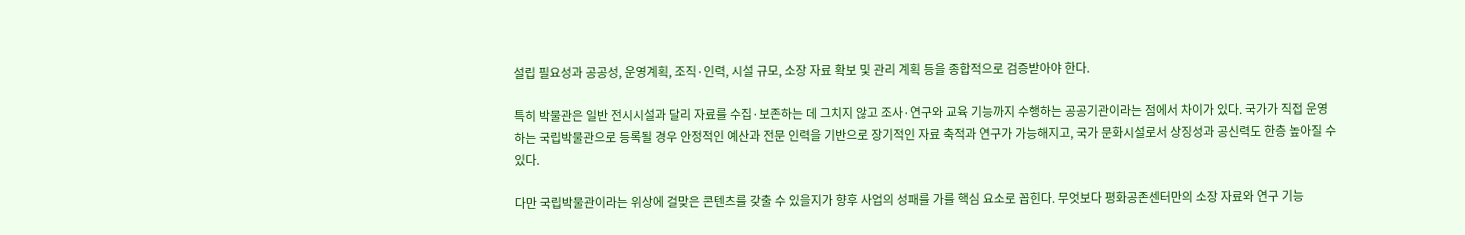설립 필요성과 공공성, 운영계획, 조직·인력, 시설 규모, 소장 자료 확보 및 관리 계획 등을 종합적으로 검증받아야 한다.

특히 박물관은 일반 전시시설과 달리 자료를 수집·보존하는 데 그치지 않고 조사·연구와 교육 기능까지 수행하는 공공기관이라는 점에서 차이가 있다. 국가가 직접 운영하는 국립박물관으로 등록될 경우 안정적인 예산과 전문 인력을 기반으로 장기적인 자료 축적과 연구가 가능해지고, 국가 문화시설로서 상징성과 공신력도 한층 높아질 수 있다.

다만 국립박물관이라는 위상에 걸맞은 콘텐츠를 갖출 수 있을지가 향후 사업의 성패를 가를 핵심 요소로 꼽힌다. 무엇보다 평화공존센터만의 소장 자료와 연구 기능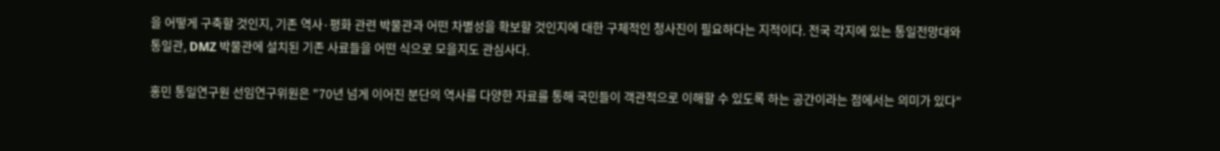을 어떻게 구축할 것인지, 기존 역사·평화 관련 박물관과 어떤 차별성을 확보할 것인지에 대한 구체적인 청사진이 필요하다는 지적이다. 전국 각지에 있는 통일전망대와 통일관, DMZ 박물관에 설치된 기존 사료들을 어떤 식으로 모을지도 관심사다.

홍민 통일연구원 선임연구위원은 "70년 넘게 이어진 분단의 역사를 다양한 자료를 통해 국민들이 객관적으로 이해할 수 있도록 하는 공간이라는 점에서는 의미가 있다"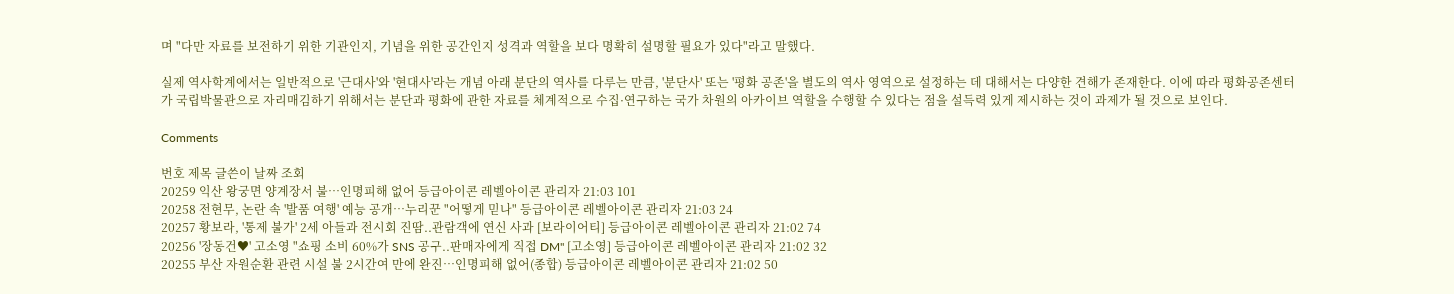며 "다만 자료를 보전하기 위한 기관인지, 기념을 위한 공간인지 성격과 역할을 보다 명확히 설명할 필요가 있다"라고 말했다.

실제 역사학계에서는 일반적으로 '근대사'와 '현대사'라는 개념 아래 분단의 역사를 다루는 만큼, '분단사' 또는 '평화 공존'을 별도의 역사 영역으로 설정하는 데 대해서는 다양한 견해가 존재한다. 이에 따라 평화공존센터가 국립박물관으로 자리매김하기 위해서는 분단과 평화에 관한 자료를 체계적으로 수집·연구하는 국가 차원의 아카이브 역할을 수행할 수 있다는 점을 설득력 있게 제시하는 것이 과제가 될 것으로 보인다.

Comments

번호 제목 글쓴이 날짜 조회
20259 익산 왕궁면 양계장서 불…인명피해 없어 등급아이콘 레벨아이콘 관리자 21:03 101
20258 전현무, 논란 속 '발품 여행' 예능 공개…누리꾼 "어떻게 믿나" 등급아이콘 레벨아이콘 관리자 21:03 24
20257 황보라, '통제 불가' 2세 아들과 전시회 진땀..관람객에 연신 사과 [보라이어티] 등급아이콘 레벨아이콘 관리자 21:02 74
20256 '장동건♥' 고소영 "쇼핑 소비 60%가 SNS 공구..판매자에게 직접 DM" [고소영] 등급아이콘 레벨아이콘 관리자 21:02 32
20255 부산 자원순환 관련 시설 불 2시간여 만에 완진…인명피해 없어(종합) 등급아이콘 레벨아이콘 관리자 21:02 50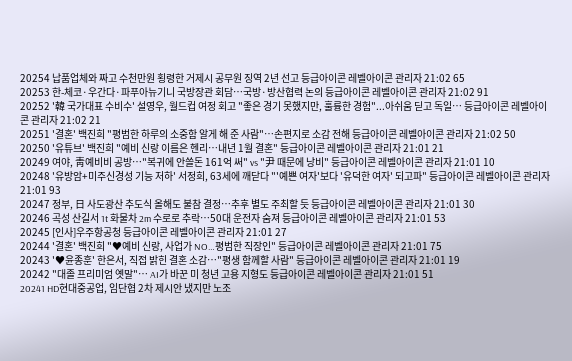20254 납품업체와 짜고 수천만원 횡령한 거제시 공무원 징역 2년 선고 등급아이콘 레벨아이콘 관리자 21:02 65
20253 한-체코·우간다·파푸아뉴기니 국방장관 회담…국방·방산협력 논의 등급아이콘 레벨아이콘 관리자 21:02 91
20252 '韓 국가대표 수비수' 설영우, 월드컵 여정 회고 "좋은 경기 못했지만, 훌륭한 경험"...아쉬움 딛고 독일… 등급아이콘 레벨아이콘 관리자 21:02 21
20251 '결혼' 백진희 "평범한 하루의 소중함 알게 해 준 사람"…손편지로 소감 전해 등급아이콘 레벨아이콘 관리자 21:02 50
20250 '유튜브' 백진희 "예비 신랑 이름은 헨리…내년 1월 결혼" 등급아이콘 레벨아이콘 관리자 21:01 21
20249 여야, 靑예비비 공방…"복귀에 안쓸돈 161억 써" vs "尹 때문에 낭비" 등급아이콘 레벨아이콘 관리자 21:01 10
20248 '유방암+미주신경성 기능 저하' 서정희, 63세에 깨닫다 "'예쁜 여자'보다 '유덕한 여자' 되고파" 등급아이콘 레벨아이콘 관리자 21:01 93
20247 정부, 日 사도광산 추도식 올해도 불참 결정…추후 별도 주최할 듯 등급아이콘 레벨아이콘 관리자 21:01 30
20246 곡성 산길서 1t 화물차 2m 수로로 추락…50대 운전자 숨져 등급아이콘 레벨아이콘 관리자 21:01 53
20245 [인사]우주항공청 등급아이콘 레벨아이콘 관리자 21:01 27
20244 '결혼' 백진희 "♥예비 신랑, 사업가 NO…평범한 직장인" 등급아이콘 레벨아이콘 관리자 21:01 75
20243 '♥윤종훈' 한은서, 직접 밝힌 결혼 소감…"평생 함께할 사람" 등급아이콘 레벨아이콘 관리자 21:01 19
20242 "대졸 프리미엄 옛말"… AI가 바꾼 미 청년 고용 지형도 등급아이콘 레벨아이콘 관리자 21:01 51
20241 HD현대중공업, 임단협 2차 제시안 냈지만 노조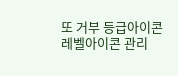또 거부 등급아이콘 레벨아이콘 관리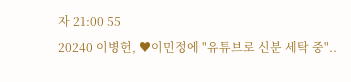자 21:00 55
20240 이병헌, ♥이민정에 "유튜브로 신분 세탁 중"..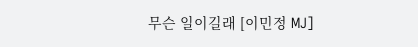무슨 일이길래 [이민정 MJ]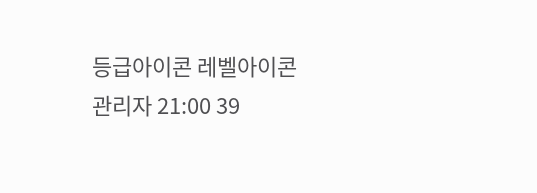등급아이콘 레벨아이콘 관리자 21:00 39